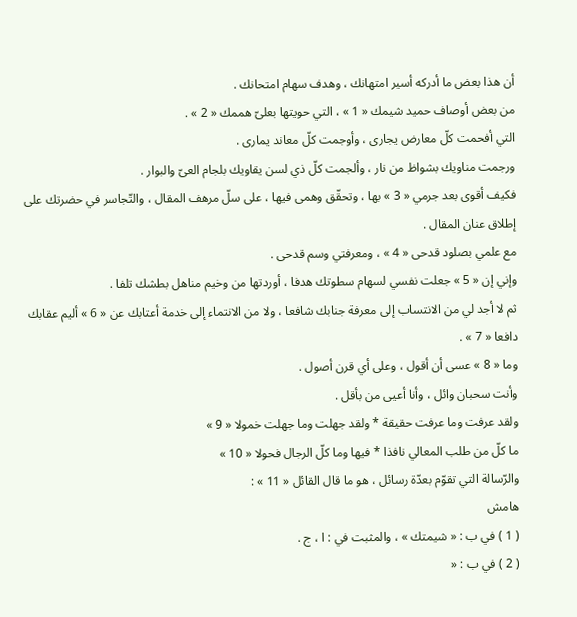أن هذا بعض ما أدركه أسير امتهانك ، وهدف سهام امتحانك .
من بعض أوصاف حميد شيمك « 1 » ، التي حويتها بعلىّ هممك « 2 » .
التي أفحمت كلّ معارض يجارى ، وأوجمت كلّ معاند يمارى .
ورجمت مناويك بشواظ من نار ، وألجمت كلّ ذي لسن يقاويك بلجام العىّ والبوار .
فكيف أقوى بعد جرمي « 3 » بها ، وتحقّق وهمى فيها ، على سلّ مرهف المقال ، والتّجاسر في حضرتك على إطلاق عنان المقال .
مع علمي بصلود قدحى « 4 » ، ومعرفتي وسم قدحى .
وإني إن « 5 » جعلت نفسي لسهام سطوتك هدفا ، أوردتها من وخيم مناهل بطشك تلفا .
ثم لا أجد لي من الانتساب إلى معرفة جنابك شافعا ، ولا من الانتماء إلى خدمة أعتابك عن « 6 » أليم عقابك دافعا « 7 » .
وما « 8 » عسى أن أقول ، وعلى أي قرن أصول .
وأنت سحبان وائل ، وأنا أعيى من بأقل .
ولقد عرفت وما عرفت حقيقة * ولقد جهلت وما جهلت خمولا « 9 »
ما كلّ من طلب المعالي نافذا * فيها وما كلّ الرجال فحولا « 10 »
والرّسالة التي تقوّم بعدّة رسائل ، هو ما قال القائل « 11 » :
هامش
( 1 ) في ب : « شيمتك » ، والمثبت في : ا ، ج .
( 2 ) في ب : «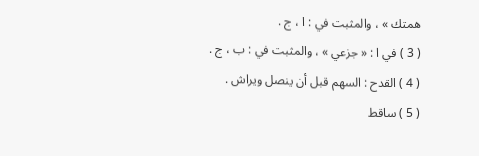همتك » ، والمثبت في : ا ، ج .
( 3 ) في ا : « جزعي » ، والمثبت في : ب ، ج .
( 4 ) القدح : السهم قبل أن ينصل ويراش .
( 5 ) ساقط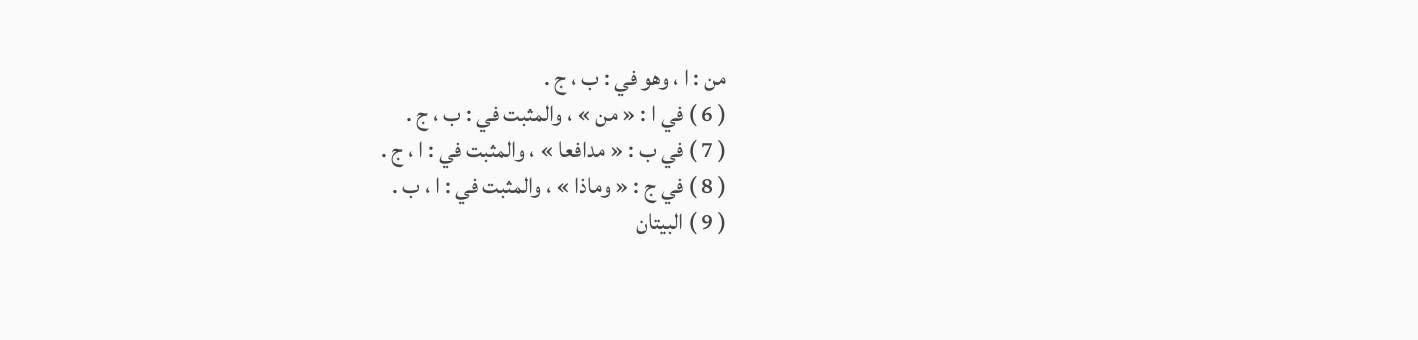من : ا ، وهو في : ب ، ج .
( 6 ) في ا : « من » ، والمثبت في : ب ، ج .
( 7 ) في ب : « مدافعا » ، والمثبت في : ا ، ج .
( 8 ) في ج : « وماذا » ، والمثبت في : ا ، ب .
( 9 ) البيتان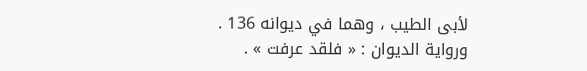لأبى الطيب ، وهما في ديوانه 136 .
ورواية الديوان : « فلقد عرفت » .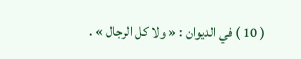( 10 ) في الديوان : « ولا كل الرجال » .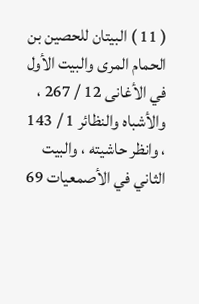( 11 ) البيتان للحصين بن الحمام المرى والبيت الأول في الأغانى 12 / 267 ، والأشباه والنظائر 1 / 143 ، وانظر حاشيته ، والبيت الثاني في الأصمعيات 69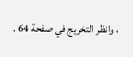، وانظر التخريج في صفحة 64 .